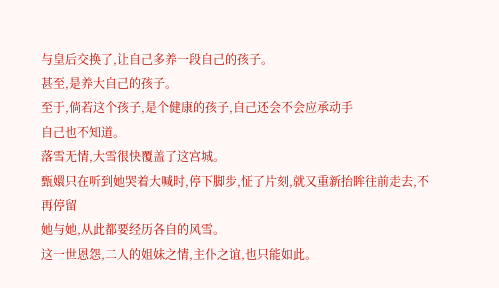与皇后交换了,让自己多养一段自己的孩子。
甚至,是养大自己的孩子。
至于,倘若这个孩子,是个健康的孩子,自己还会不会应承动手
自己也不知道。
落雪无情,大雪很快覆盖了这宫城。
甄嬛只在听到她哭着大喊时,停下脚步,怔了片刻,就又重新抬眸往前走去,不再停留
她与她,从此都要经历各自的风雪。
这一世恩怨,二人的姐妹之情,主仆之谊,也只能如此。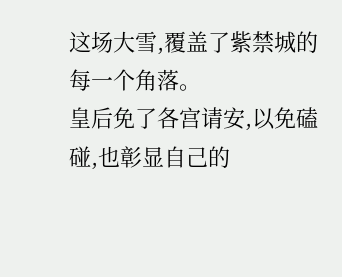这场大雪,覆盖了紫禁城的每一个角落。
皇后免了各宫请安,以免磕碰,也彰显自己的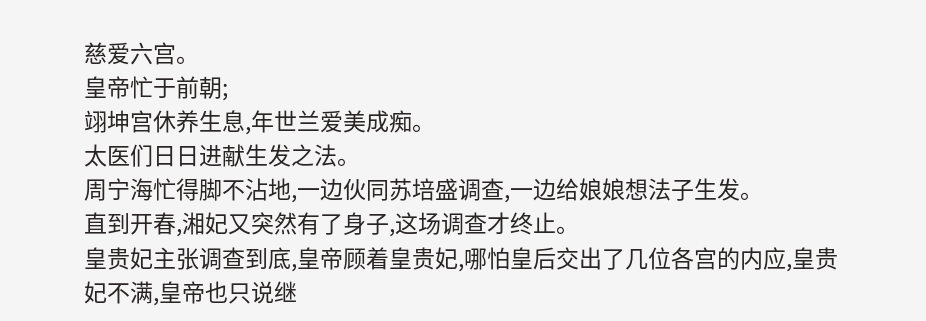慈爱六宫。
皇帝忙于前朝;
翊坤宫休养生息,年世兰爱美成痴。
太医们日日进献生发之法。
周宁海忙得脚不沾地,一边伙同苏培盛调查,一边给娘娘想法子生发。
直到开春,湘妃又突然有了身子,这场调查才终止。
皇贵妃主张调查到底,皇帝顾着皇贵妃,哪怕皇后交出了几位各宫的内应,皇贵妃不满,皇帝也只说继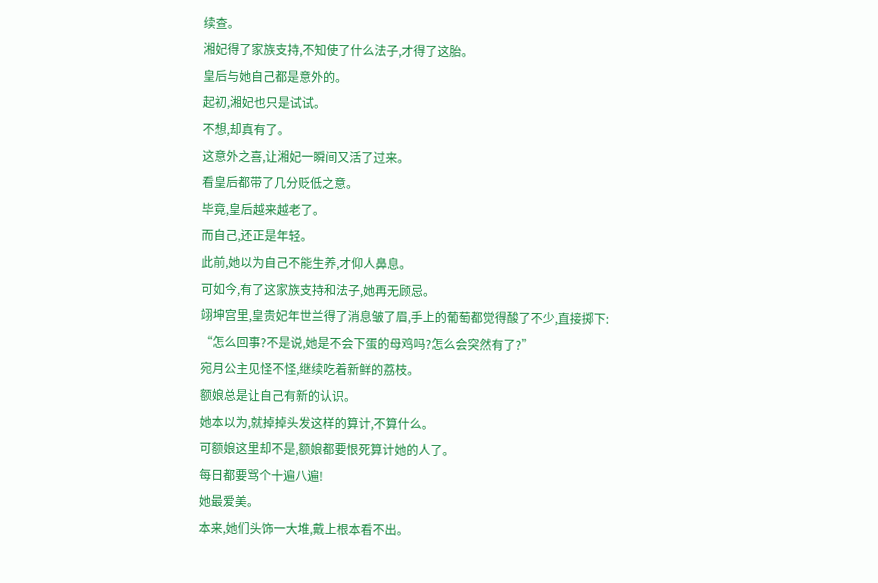续查。
湘妃得了家族支持,不知使了什么法子,才得了这胎。
皇后与她自己都是意外的。
起初,湘妃也只是试试。
不想,却真有了。
这意外之喜,让湘妃一瞬间又活了过来。
看皇后都带了几分贬低之意。
毕竟,皇后越来越老了。
而自己,还正是年轻。
此前,她以为自己不能生养,才仰人鼻息。
可如今,有了这家族支持和法子,她再无顾忌。
翊坤宫里,皇贵妃年世兰得了消息皱了眉,手上的葡萄都觉得酸了不少,直接掷下:
“怎么回事?不是说,她是不会下蛋的母鸡吗?怎么会突然有了?”
宛月公主见怪不怪,继续吃着新鲜的荔枝。
额娘总是让自己有新的认识。
她本以为,就掉掉头发这样的算计,不算什么。
可额娘这里却不是,额娘都要恨死算计她的人了。
每日都要骂个十遍八遍!
她最爱美。
本来,她们头饰一大堆,戴上根本看不出。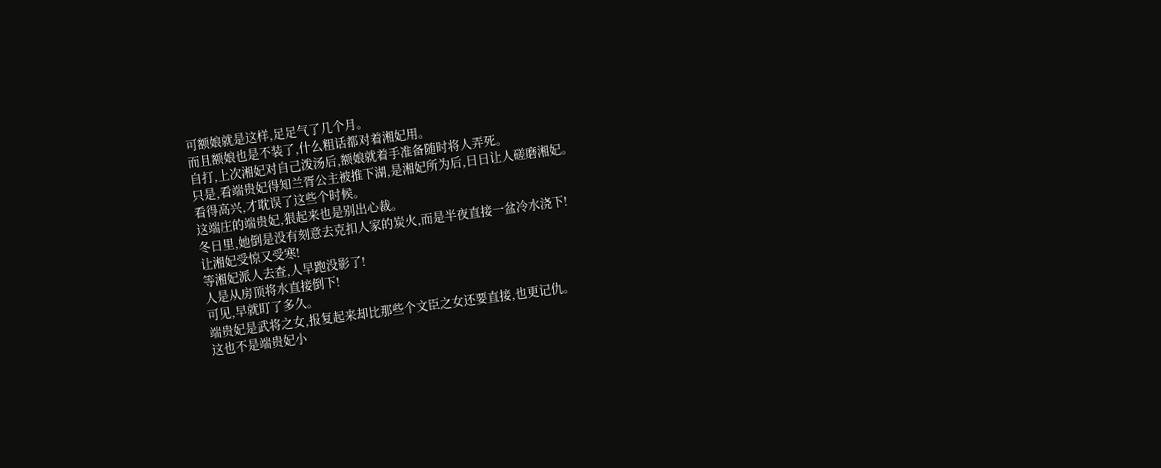可额娘就是这样,足足气了几个月。
而且额娘也是不装了,什么粗话都对着湘妃用。
自打,上次湘妃对自己泼汤后,额娘就着手准备随时将人弄死。
只是,看端贵妃得知兰胥公主被推下湖,是湘妃所为后,日日让人磋磨湘妃。
看得高兴,才耽误了这些个时候。
这端庄的端贵妃,狠起来也是别出心裁。
冬日里,她倒是没有刻意去克扣人家的炭火,而是半夜直接一盆冷水浇下!
让湘妃受惊又受寒!
等湘妃派人去查,人早跑没影了!
人是从房顶将水直接倒下!
可见,早就盯了多久。
端贵妃是武将之女,报复起来却比那些个文臣之女还要直接,也更记仇。
这也不是端贵妃小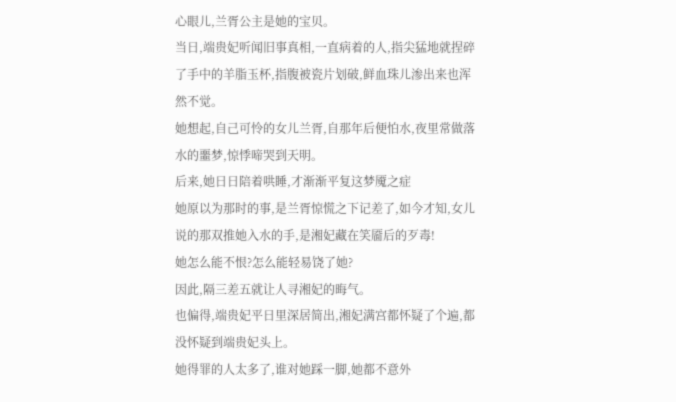心眼儿,兰胥公主是她的宝贝。
当日,端贵妃听闻旧事真相,一直病着的人,指尖猛地就捏碎了手中的羊脂玉杯,指腹被瓷片划破,鲜血珠儿渗出来也浑然不觉。
她想起,自己可怜的女儿兰胥,自那年后便怕水,夜里常做落水的噩梦,惊悸啼哭到天明。
后来,她日日陪着哄睡,才渐渐平复这梦魇之症
她原以为那时的事,是兰胥惊慌之下记差了,如今才知,女儿说的那双推她入水的手,是湘妃藏在笑靥后的歹毒!
她怎么能不恨?怎么能轻易饶了她?
因此,隔三差五就让人寻湘妃的晦气。
也偏得,端贵妃平日里深居简出,湘妃满宫都怀疑了个遍,都没怀疑到端贵妃头上。
她得罪的人太多了,谁对她踩一脚,她都不意外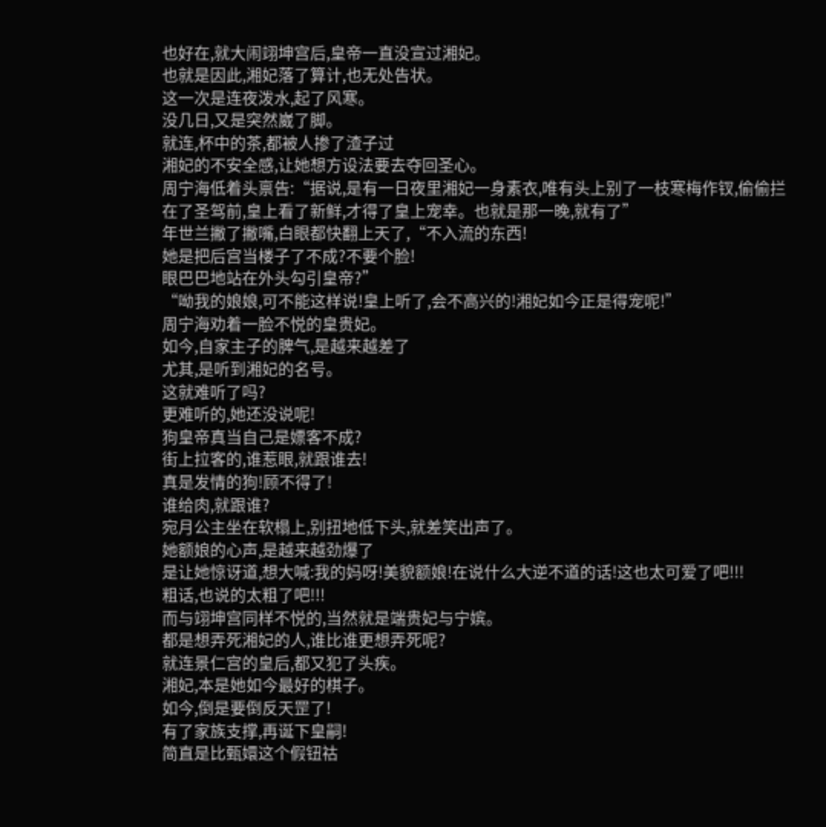也好在,就大闹翊坤宫后,皇帝一直没宣过湘妃。
也就是因此,湘妃落了算计,也无处告状。
这一次是连夜泼水,起了风寒。
没几日,又是突然崴了脚。
就连,杯中的茶,都被人掺了渣子过
湘妃的不安全感,让她想方设法要去夺回圣心。
周宁海低着头禀告:“据说,是有一日夜里湘妃一身素衣,唯有头上别了一枝寒梅作钗,偷偷拦在了圣驾前,皇上看了新鲜,才得了皇上宠幸。也就是那一晚,就有了”
年世兰撇了撇嘴,白眼都快翻上天了,“不入流的东西!
她是把后宫当楼子了不成?不要个脸!
眼巴巴地站在外头勾引皇帝?”
“呦我的娘娘,可不能这样说!皇上听了,会不高兴的!湘妃如今正是得宠呢!”
周宁海劝着一脸不悦的皇贵妃。
如今,自家主子的脾气,是越来越差了
尤其,是听到湘妃的名号。
这就难听了吗?
更难听的,她还没说呢!
狗皇帝真当自己是嫖客不成?
街上拉客的,谁惹眼,就跟谁去!
真是发情的狗!顾不得了!
谁给肉,就跟谁?
宛月公主坐在软榻上,别扭地低下头,就差笑出声了。
她额娘的心声,是越来越劲爆了
是让她惊讶道,想大喊:我的妈呀!美貌额娘!在说什么大逆不道的话!这也太可爱了吧!!!
粗话,也说的太粗了吧!!!
而与翊坤宫同样不悦的,当然就是端贵妃与宁嫔。
都是想弄死湘妃的人,谁比谁更想弄死呢?
就连景仁宫的皇后,都又犯了头疾。
湘妃,本是她如今最好的棋子。
如今,倒是要倒反天罡了!
有了家族支撑,再诞下皇嗣!
简直是比甄嬛这个假钮祜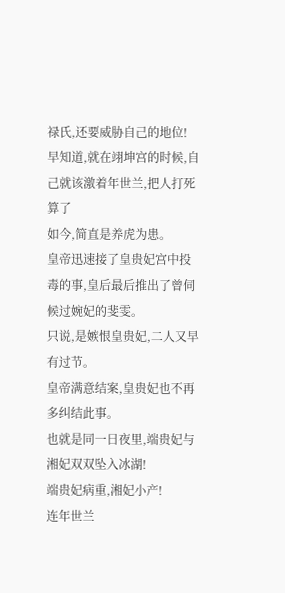禄氏,还要威胁自己的地位!
早知道,就在翊坤宫的时候,自己就该激着年世兰,把人打死算了
如今,简直是养虎为患。
皇帝迅速接了皇贵妃宫中投毒的事,皇后最后推出了曾伺候过婉妃的斐雯。
只说,是嫉恨皇贵妃,二人又早有过节。
皇帝满意结案,皇贵妃也不再多纠结此事。
也就是同一日夜里,端贵妃与湘妃双双坠入冰湖!
端贵妃病重,湘妃小产!
连年世兰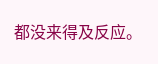都没来得及反应。